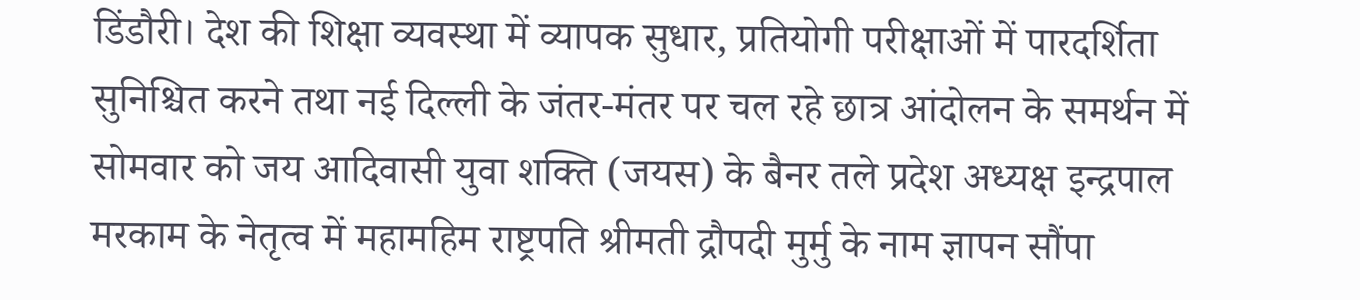डिंडौरी। देश की शिक्षा व्यवस्था में व्यापक सुधार, प्रतियोगी परीक्षाओं में पारदर्शिता सुनिश्चित करने तथा नई दिल्ली के जंतर-मंतर पर चल रहे छात्र आंदोलन के समर्थन में सोमवार को जय आदिवासी युवा शक्ति (जयस) के बैनर तले प्रदेश अध्यक्ष इन्द्रपाल मरकाम के नेतृत्व में महामहिम राष्ट्रपति श्रीमती द्रौपदी मुर्मु के नाम ज्ञापन सौंपा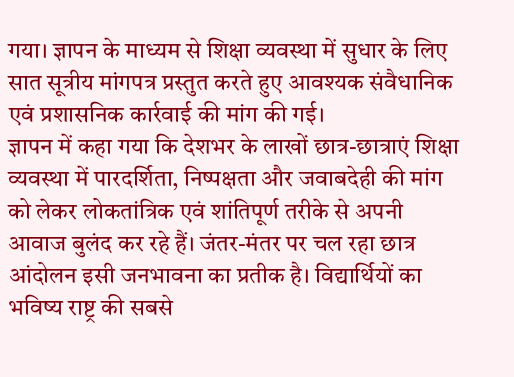गया। ज्ञापन के माध्यम से शिक्षा व्यवस्था में सुधार के लिए सात सूत्रीय मांगपत्र प्रस्तुत करते हुए आवश्यक संवैधानिक एवं प्रशासनिक कार्रवाई की मांग की गई।
ज्ञापन में कहा गया कि देशभर के लाखों छात्र-छात्राएं शिक्षा व्यवस्था में पारदर्शिता, निष्पक्षता और जवाबदेही की मांग को लेकर लोकतांत्रिक एवं शांतिपूर्ण तरीके से अपनी आवाज बुलंद कर रहे हैं। जंतर-मंतर पर चल रहा छात्र आंदोलन इसी जनभावना का प्रतीक है। विद्यार्थियों का भविष्य राष्ट्र की सबसे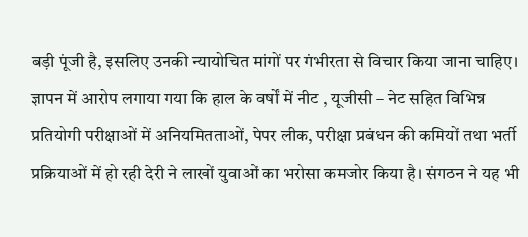बड़ी पूंजी है, इसलिए उनकी न्यायोचित मांगों पर गंभीरता से विचार किया जाना चाहिए।
ज्ञापन में आरोप लगाया गया कि हाल के वर्षों में नीट , यूजीसी – नेट सहित विभिन्न प्रतियोगी परीक्षाओं में अनियमितताओं, पेपर लीक, परीक्षा प्रबंधन की कमियों तथा भर्ती प्रक्रियाओं में हो रही देरी ने लाखों युवाओं का भरोसा कमजोर किया है। संगठन ने यह भी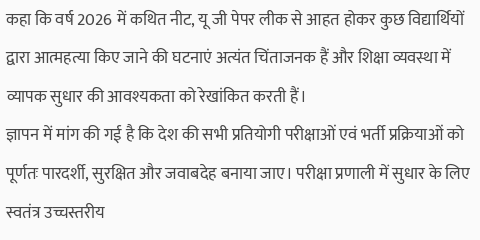कहा कि वर्ष 2026 में कथित नीट, यू जी पेपर लीक से आहत होकर कुछ विद्यार्थियों द्वारा आत्महत्या किए जाने की घटनाएं अत्यंत चिंताजनक हैं और शिक्षा व्यवस्था में व्यापक सुधार की आवश्यकता को रेखांकित करती हैं।
ज्ञापन में मांग की गई है कि देश की सभी प्रतियोगी परीक्षाओं एवं भर्ती प्रक्रियाओं को पूर्णतः पारदर्शी, सुरक्षित और जवाबदेह बनाया जाए। परीक्षा प्रणाली में सुधार के लिए स्वतंत्र उच्चस्तरीय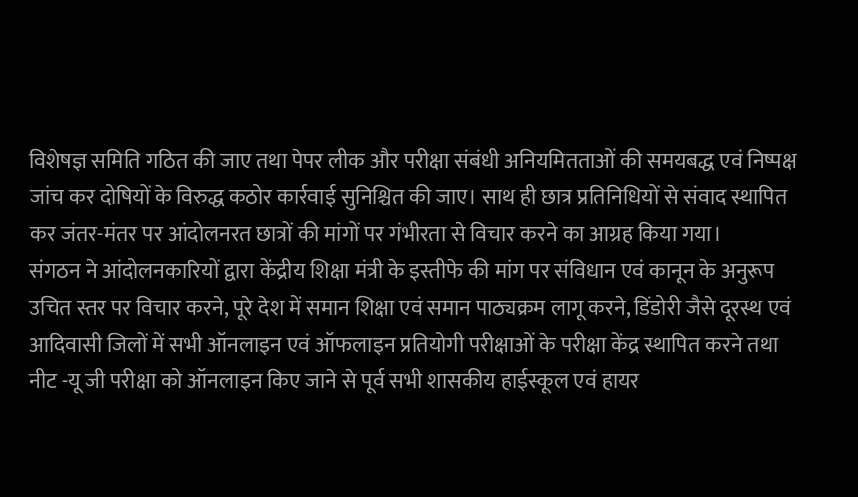विशेषज्ञ समिति गठित की जाए तथा पेपर लीक और परीक्षा संबंधी अनियमितताओं की समयबद्ध एवं निष्पक्ष जांच कर दोषियों के विरुद्ध कठोर कार्रवाई सुनिश्चित की जाए। साथ ही छात्र प्रतिनिधियों से संवाद स्थापित कर जंतर-मंतर पर आंदोलनरत छात्रों की मांगों पर गंभीरता से विचार करने का आग्रह किया गया।
संगठन ने आंदोलनकारियों द्वारा केंद्रीय शिक्षा मंत्री के इस्तीफे की मांग पर संविधान एवं कानून के अनुरूप उचित स्तर पर विचार करने, पूरे देश में समान शिक्षा एवं समान पाठ्यक्रम लागू करने, डिंडोरी जैसे दूरस्थ एवं आदिवासी जिलों में सभी ऑनलाइन एवं ऑफलाइन प्रतियोगी परीक्षाओं के परीक्षा केंद्र स्थापित करने तथा नीट -यू जी परीक्षा को ऑनलाइन किए जाने से पूर्व सभी शासकीय हाईस्कूल एवं हायर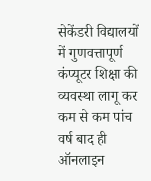सेकेंडरी विद्यालयों में गुणवत्तापूर्ण कंप्यूटर शिक्षा की व्यवस्था लागू कर कम से कम पांच वर्ष बाद ही ऑनलाइन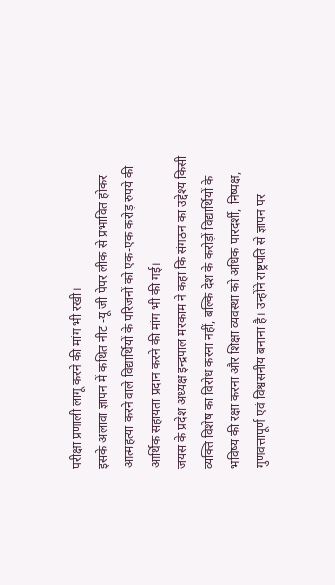परीक्षा प्रणाली लागू करने की मांग भी रखी।
इसके अलावा ज्ञापन में कथित नीट -यू जी पेपर लीक से प्रभावित होकर आत्महत्या करने वाले विद्यार्थियों के परिजनों को एक-एक करोड़ रुपये की आर्थिक सहायता प्रदान करने की मांग भी की गई।
जयस के प्रदेश अध्यक्ष इन्द्रपाल मरकाम ने कहा कि संगठन का उद्देश्य किसी व्यक्ति विशेष का विरोध करना नहीं, बल्कि देश के करोड़ों विद्यार्थियों के भविष्य की रक्षा करना और शिक्षा व्यवस्था को अधिक पारदर्शी, निष्पक्ष, गुणवत्तापूर्ण एवं विश्वसनीय बनाना है। उन्होंने राष्ट्रपति से ज्ञापन पर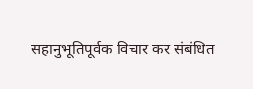सहानुभूतिपूर्वक विचार कर संबंधित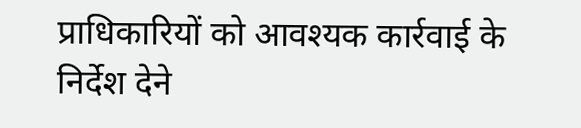प्राधिकारियों को आवश्यक कार्रवाई के निर्देश देने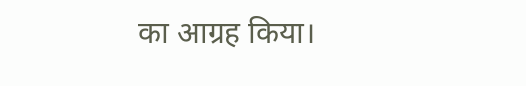का आग्रह किया।